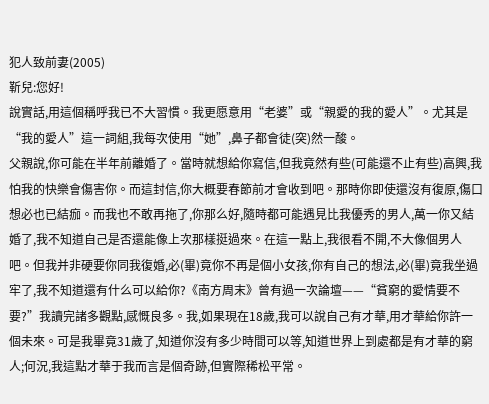犯人致前妻(2005)
靳兒:您好!
說實話,用這個稱呼我已不大習慣。我更愿意用“老婆”或“親愛的我的愛人”。尤其是“我的愛人”這一詞組,我每次使用“她”,鼻子都會徒(突)然一酸。
父親說,你可能在半年前離婚了。當時就想給你寫信,但我竟然有些(可能還不止有些)高興,我怕我的快樂會傷害你。而這封信,你大概要春節前才會收到吧。那時你即使還沒有復原,傷口想必也已結痂。而我也不敢再拖了,你那么好,隨時都可能遇見比我優秀的男人,萬一你又結婚了,我不知道自己是否還能像上次那樣挺過來。在這一點上,我很看不開,不大像個男人吧。但我并非硬要你同我復婚,必(畢)竟你不再是個小女孩,你有自己的想法,必(畢)竟我坐過牢了,我不知道還有什么可以給你?《南方周末》曾有過一次論壇——“貧窮的愛情要不要?”我讀完諸多觀點,感慨良多。我,如果現在18歲,我可以說自己有才華,用才華給你許一個未來。可是我畢竟31歲了,知道你沒有多少時間可以等,知道世界上到處都是有才華的窮人;何況,我這點才華于我而言是個奇跡,但實際稀松平常。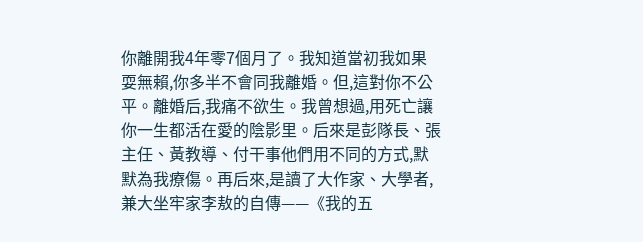你離開我4年零7個月了。我知道當初我如果耍無賴,你多半不會同我離婚。但,這對你不公平。離婚后,我痛不欲生。我曾想過,用死亡讓你一生都活在愛的陰影里。后來是彭隊長、張主任、黃教導、付干事他們用不同的方式,默默為我療傷。再后來,是讀了大作家、大學者,兼大坐牢家李敖的自傳——《我的五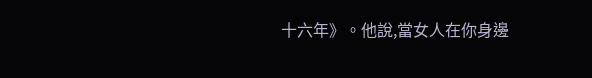十六年》。他說,當女人在你身邊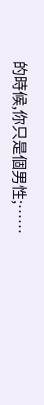的時候,你只是個男性;……